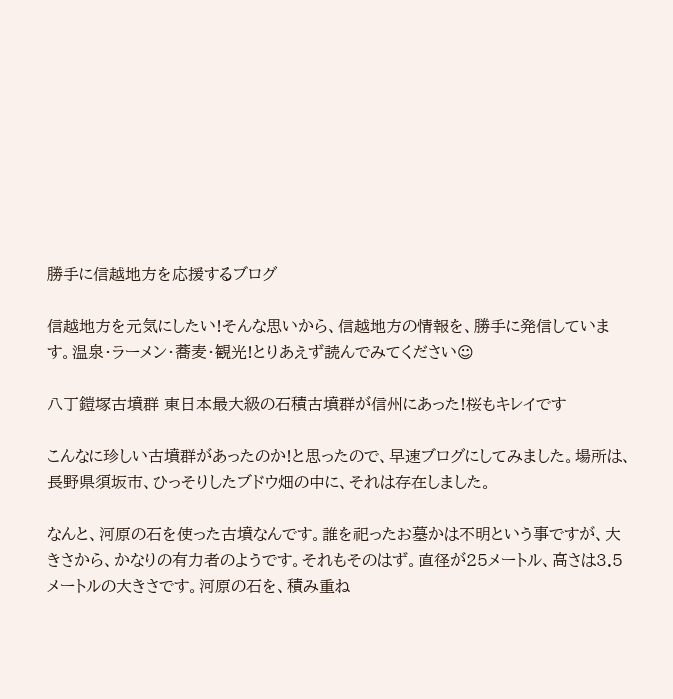勝手に信越地方を応援するブログ

信越地方を元気にしたい!そんな思いから、信越地方の情報を、勝手に発信しています。温泉・ラーメン・蕎麦・観光!とりあえず読んでみてください☺

八丁鎧塚古墳群 東日本最大級の石積古墳群が信州にあった!桜もキレイです

こんなに珍しい古墳群があったのか!と思ったので、早速ブログにしてみました。場所は、長野県須坂市、ひっそりしたブドウ畑の中に、それは存在しました。

なんと、河原の石を使った古墳なんです。誰を祀ったお墓かは不明という事ですが、大きさから、かなりの有力者のようです。それもそのはず。直径が25メートル、高さは3.5メートルの大きさです。河原の石を、積み重ね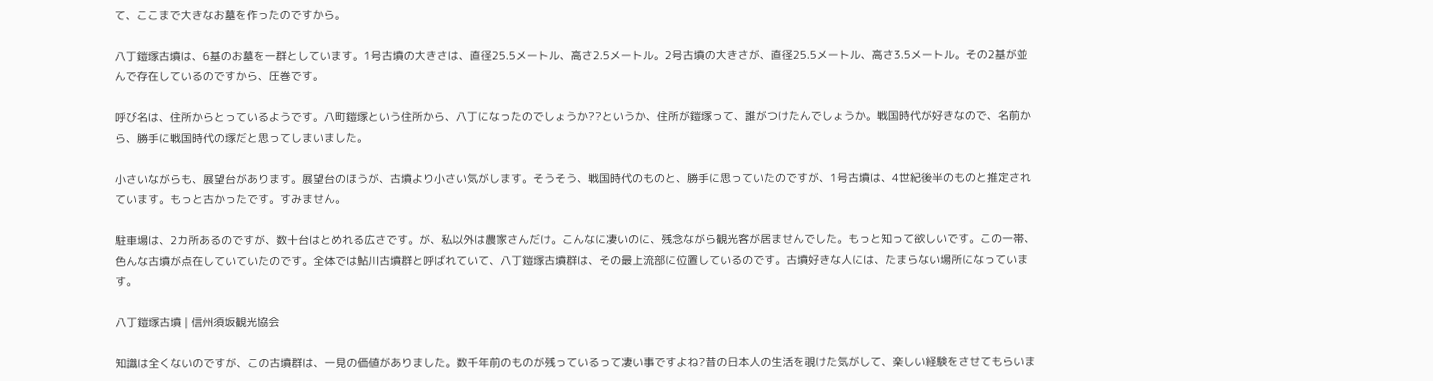て、ここまで大きなお墓を作ったのですから。

八丁鎧塚古墳は、6基のお墓を一群としています。1号古墳の大きさは、直径25.5メートル、高さ2.5メートル。2号古墳の大きさが、直径25.5メートル、高さ3.5メートル。その2基が並んで存在しているのですから、圧巻です。

呼び名は、住所からとっているようです。八町鎧塚という住所から、八丁になったのでしょうか??というか、住所が鎧塚って、誰がつけたんでしょうか。戦国時代が好きなので、名前から、勝手に戦国時代の塚だと思ってしまいました。

小さいながらも、展望台があります。展望台のほうが、古墳より小さい気がします。そうそう、戦国時代のものと、勝手に思っていたのですが、1号古墳は、4世紀後半のものと推定されています。もっと古かったです。すみません。

駐車場は、2カ所あるのですが、数十台はとめれる広さです。が、私以外は農家さんだけ。こんなに凄いのに、残念ながら観光客が居ませんでした。もっと知って欲しいです。この一帯、色んな古墳が点在していていたのです。全体では鮎川古墳群と呼ばれていて、八丁鎧塚古墳群は、その最上流部に位置しているのです。古墳好きな人には、たまらない場所になっています。

八丁鎧塚古墳 | 信州須坂観光協会

知識は全くないのですが、この古墳群は、一見の価値がありました。数千年前のものが残っているって凄い事ですよね?昔の日本人の生活を覗けた気がして、楽しい経験をさせてもらいま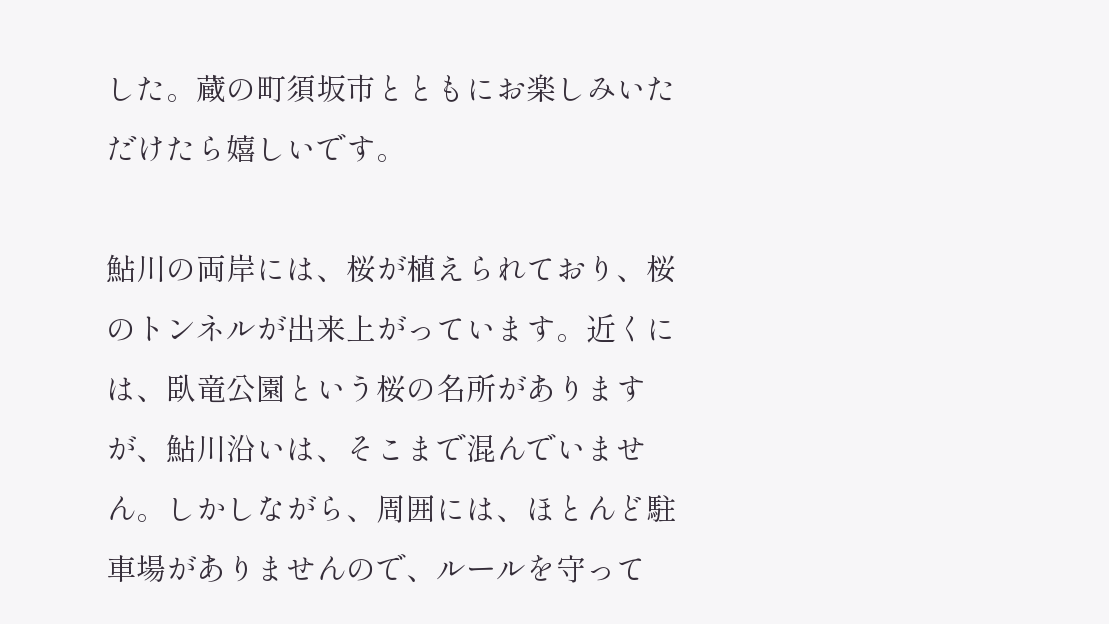した。蔵の町須坂市とともにお楽しみいただけたら嬉しいです。

鮎川の両岸には、桜が植えられており、桜のトンネルが出来上がっています。近くには、臥竜公園という桜の名所がありますが、鮎川沿いは、そこまで混んでいません。しかしながら、周囲には、ほとんど駐車場がありませんので、ルールを守って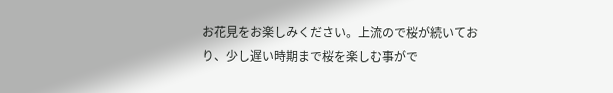お花見をお楽しみください。上流ので桜が続いており、少し遅い時期まで桜を楽しむ事がで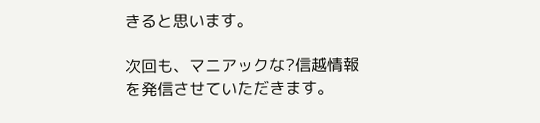きると思います。

次回も、マニアックな?信越情報を発信させていただきます。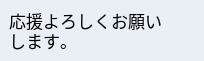応援よろしくお願いします。